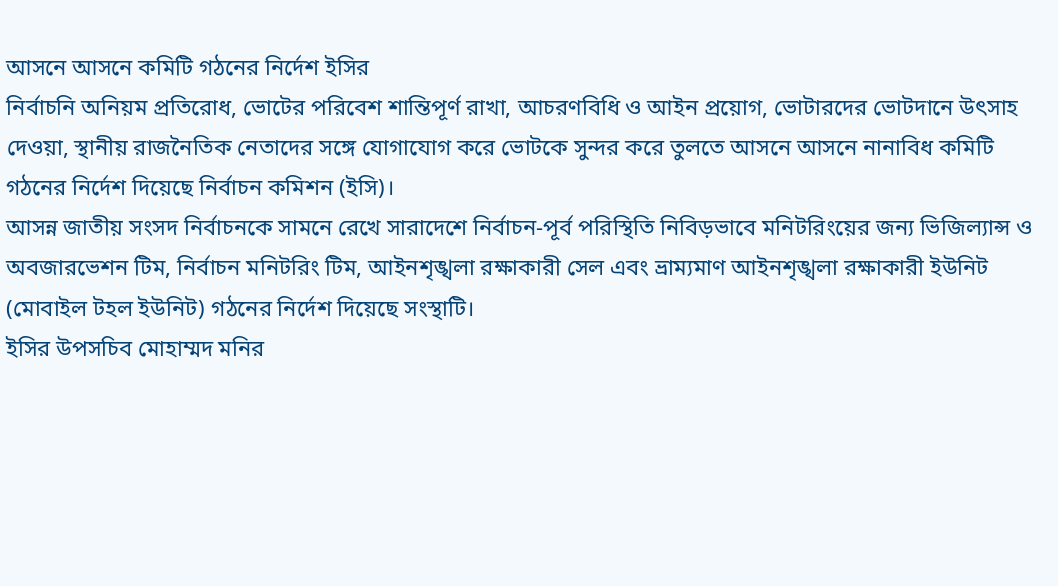আসনে আসনে কমিটি গঠনের নির্দেশ ইসির
নির্বাচনি অনিয়ম প্রতিরোধ, ভোটের পরিবেশ শান্তিপূর্ণ রাখা, আচরণবিধি ও আইন প্রয়োগ, ভোটারদের ভোটদানে উৎসাহ দেওয়া, স্থানীয় রাজনৈতিক নেতাদের সঙ্গে যোগাযোগ করে ভোটকে সুন্দর করে তুলতে আসনে আসনে নানাবিধ কমিটি গঠনের নির্দেশ দিয়েছে নির্বাচন কমিশন (ইসি)।
আসন্ন জাতীয় সংসদ নির্বাচনকে সামনে রেখে সারাদেশে নির্বাচন-পূর্ব পরিস্থিতি নিবিড়ভাবে মনিটরিংয়ের জন্য ভিজিল্যান্স ও অবজারভেশন টিম, নির্বাচন মনিটরিং টিম, আইনশৃঙ্খলা রক্ষাকারী সেল এবং ভ্রাম্যমাণ আইনশৃঙ্খলা রক্ষাকারী ইউনিট (মোবাইল টহল ইউনিট) গঠনের নির্দেশ দিয়েছে সংস্থাটি।
ইসির উপসচিব মোহাম্মদ মনির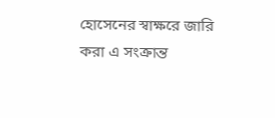হোসেনের স্বাক্ষরে জারি করা এ সংক্রান্ত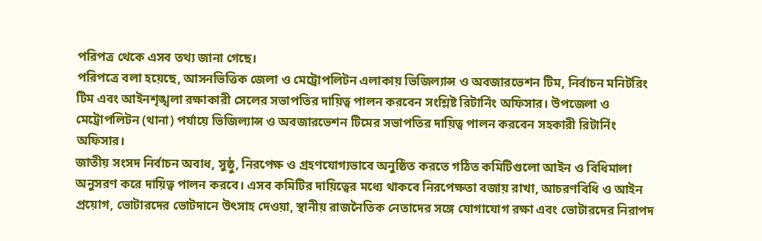পরিপত্র থেকে এসব তথ্য জানা গেছে।
পরিপত্রে বলা হয়েছে, আসনভিত্তিক জেলা ও মেট্রোপলিটন এলাকায় ভিজিল্যান্স ও অবজারভেশন টিম, নির্বাচন মনিটরিং টিম এবং আইনশৃঙ্খলা রক্ষাকারী সেলের সভাপতির দায়িত্ব পালন করবেন সংশ্লিষ্ট রিটার্নিং অফিসার। উপজেলা ও মেট্রোপলিটন (থানা) পর্যায়ে ভিজিল্যান্স ও অবজারভেশন টিমের সভাপতির দায়িত্ব পালন করবেন সহকারী রিটার্নিং অফিসার।
জাতীয় সংসদ নির্বাচন অবাধ, সুষ্ঠু, নিরপেক্ষ ও গ্রহণযোগ্যভাবে অনুষ্ঠিত করতে গঠিত কমিটিগুলো আইন ও বিধিমালা অনুসরণ করে দায়িত্ব পালন করবে। এসব কমিটির দায়িত্বের মধ্যে থাকবে নিরপেক্ষতা বজায় রাখা, আচরণবিধি ও আইন প্রয়োগ, ভোটারদের ভোটদানে উৎসাহ দেওয়া, স্থানীয় রাজনৈতিক নেতাদের সঙ্গে যোগাযোগ রক্ষা এবং ভোটারদের নিরাপদ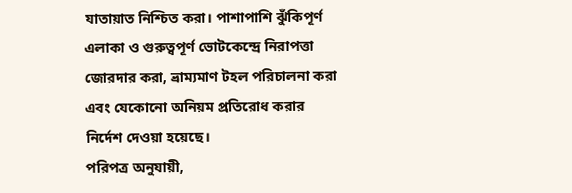যাতায়াত নিশ্চিত করা। পাশাপাশি ঝুঁকিপূর্ণ এলাকা ও গুরুত্বপূর্ণ ভোটকেন্দ্রে নিরাপত্তা জোরদার করা, ভ্রাম্যমাণ টহল পরিচালনা করা এবং যেকোনো অনিয়ম প্রতিরোধ করার নির্দেশ দেওয়া হয়েছে।
পরিপত্র অনুযায়ী,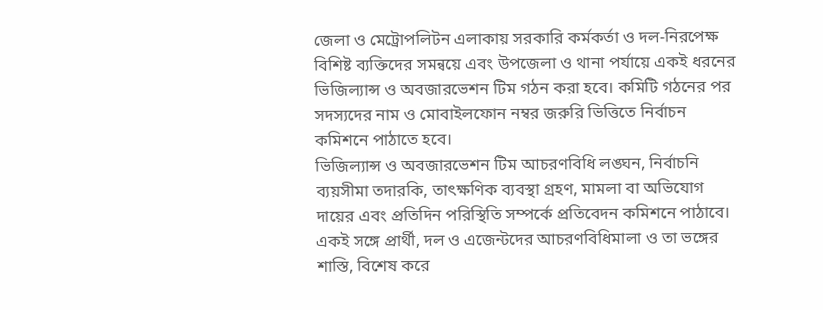জেলা ও মেট্রোপলিটন এলাকায় সরকারি কর্মকর্তা ও দল-নিরপেক্ষ বিশিষ্ট ব্যক্তিদের সমন্বয়ে এবং উপজেলা ও থানা পর্যায়ে একই ধরনের ভিজিল্যান্স ও অবজারভেশন টিম গঠন করা হবে। কমিটি গঠনের পর সদস্যদের নাম ও মোবাইলফোন নম্বর জরুরি ভিত্তিতে নির্বাচন কমিশনে পাঠাতে হবে।
ভিজিল্যান্স ও অবজারভেশন টিম আচরণবিধি লঙ্ঘন, নির্বাচনি ব্যয়সীমা তদারকি, তাৎক্ষণিক ব্যবস্থা গ্রহণ, মামলা বা অভিযোগ দায়ের এবং প্রতিদিন পরিস্থিতি সম্পর্কে প্রতিবেদন কমিশনে পাঠাবে। একই সঙ্গে প্রার্থী, দল ও এজেন্টদের আচরণবিধিমালা ও তা ভঙ্গের শাস্তি, বিশেষ করে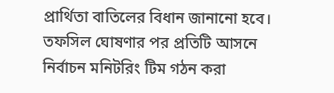প্রার্থিতা বাতিলের বিধান জানানো হবে।
তফসিল ঘোষণার পর প্রতিটি আসনে নির্বাচন মনিটরিং টিম গঠন করা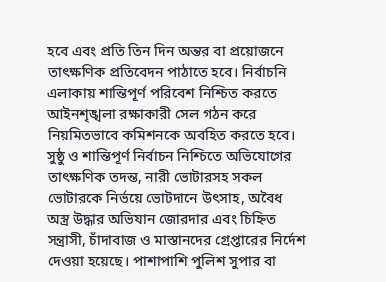হবে এবং প্রতি তিন দিন অন্তর বা প্রয়োজনে তাৎক্ষণিক প্রতিবেদন পাঠাতে হবে। নির্বাচনি এলাকায় শান্তিপূর্ণ পরিবেশ নিশ্চিত করতে আইনশৃঙ্খলা রক্ষাকারী সেল গঠন করে নিয়মিতভাবে কমিশনকে অবহিত করতে হবে।
সুষ্ঠু ও শান্তিপূর্ণ নির্বাচন নিশ্চিতে অভিযোগের তাৎক্ষণিক তদন্ত, নারী ভোটারসহ সকল ভোটারকে নির্ভয়ে ভোটদানে উৎসাহ, অবৈধ অস্ত্র উদ্ধার অভিযান জোরদার এবং চিহ্নিত সন্ত্রাসী, চাঁদাবাজ ও মাস্তানদের গ্রেপ্তারের নির্দেশ দেওয়া হয়েছে। পাশাপাশি পুলিশ সুপার বা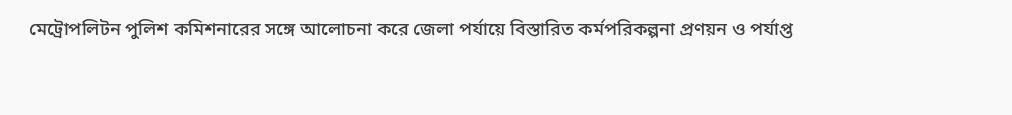মেট্রোপলিটন পুলিশ কমিশনারের সঙ্গে আলোচনা করে জেলা পর্যায়ে বিস্তারিত কর্মপরিকল্পনা প্রণয়ন ও পর্যাপ্ত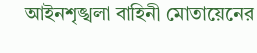আইনশৃঙ্খলা বাহিনী মোতায়েনের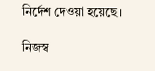নির্দেশ দেওয়া হয়েছে।

নিজস্ব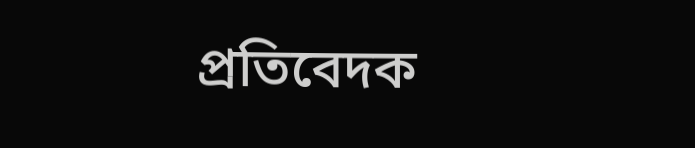প্রতিবেদক